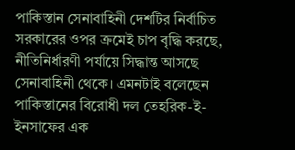পাকিস্তান সেনাবাহিনী দেশটির নির্বাচিত সরকারের ওপর ক্রমেই চাপ বৃদ্ধি করছে, নীতিনির্ধারণী পর্যায়ে সিদ্ধান্ত আসছে সেনাবাহিনী থেকে। এমনটাই বলেছেন পাকিস্তানের বিরোধী দল তেহরিক-ই-ইনসাফের এক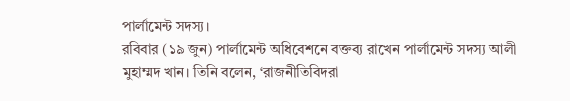পার্লামেন্ট সদস্য।
রবিবার (১৯ জুন) পার্লামেন্ট অধিবেশনে বক্তব্য রাখেন পার্লামেন্ট সদস্য আলী মুহাম্মদ খান। তিনি বলেন, ‘রাজনীতিবিদরা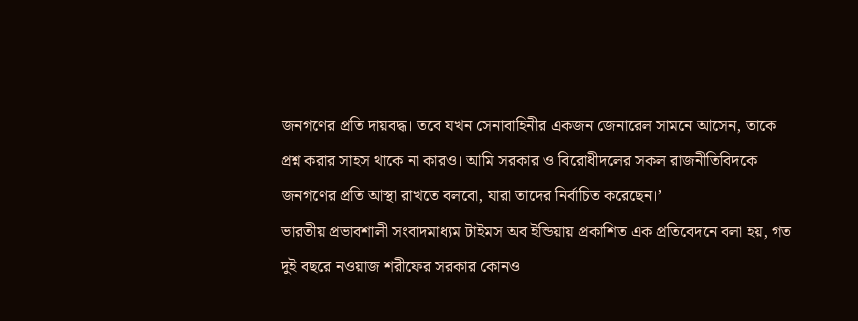জনগণের প্রতি দায়বদ্ধ। তবে যখন সেনাবাহিনীর একজন জেনারেল সামনে আসেন, তাকে প্রশ্ন করার সাহস থাকে না কারও। আমি সরকার ও বিরোধীদলের সকল রাজনীতিবিদকে জনগণের প্রতি আস্থা রাখতে বলবো, যারা তাদের নির্বাচিত করেছেন।’
ভারতীয় প্রভাবশালী সংবাদমাধ্যম টাইমস অব ইন্ডিয়ায় প্রকাশিত এক প্রতিবেদনে বলা হয়, গত দুই বছরে নওয়াজ শরীফের সরকার কোনও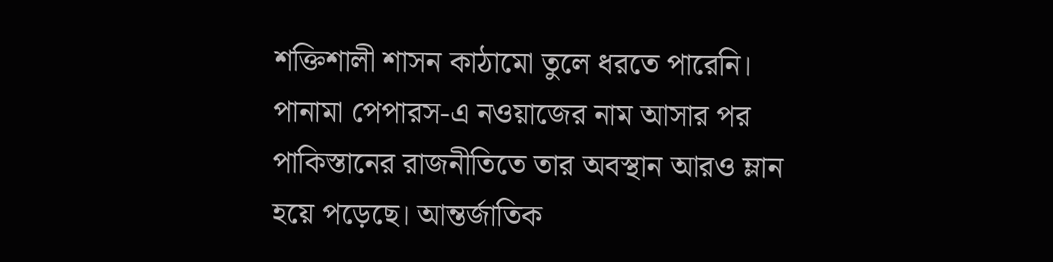শক্তিশালী শাসন কাঠামো তুলে ধরতে পারেনি। পানামা পেপারস-এ নওয়াজের নাম আসার পর পাকিস্তানের রাজনীতিতে তার অবস্থান আরও ম্লান হয়ে পড়েছে। আন্তর্জাতিক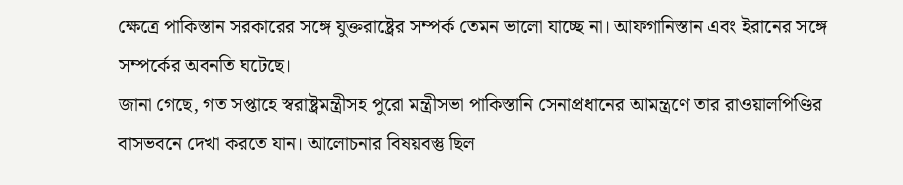ক্ষেত্রে পাকিস্তান সরকারের সঙ্গে যুক্তরাষ্ট্রের সম্পর্ক তেমন ভালো যাচ্ছে না। আফগানিস্তান এবং ইরানের সঙ্গে সম্পর্কের অবনতি ঘটেছে।
জানা গেছে, গত সপ্তাহে স্বরাষ্ট্রমন্ত্রীসহ পুরো মন্ত্রীসভা পাকিস্তানি সেনাপ্রধানের আমন্ত্রণে তার রাওয়ালপিণ্ডির বাসভবনে দেখা করতে যান। আলোচনার বিষয়বস্তু ছিল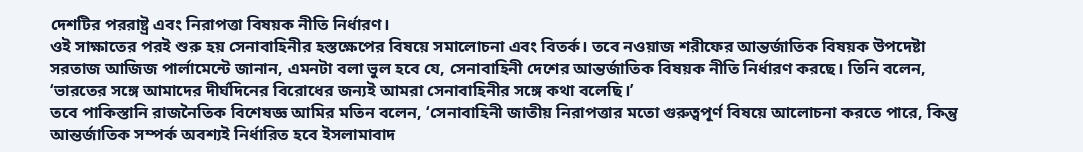দেশটির পররাষ্ট্র এবং নিরাপত্তা বিষয়ক নীতি নির্ধারণ।
ওই সাক্ষাতের পরই শুরু হয় সেনাবাহিনীর হস্তক্ষেপের বিষয়ে সমালোচনা এবং বিতর্ক। তবে নওয়াজ শরীফের আন্তর্জাতিক বিষয়ক উপদেষ্টা সরতাজ আজিজ পার্লামেন্টে জানান, এমনটা বলা ভুল হবে যে, সেনাবাহিনী দেশের আন্তর্জাতিক বিষয়ক নীতি নির্ধারণ করছে। তিনি বলেন, ‘ভারতের সঙ্গে আমাদের দীর্ঘদিনের বিরোধের জন্যই আমরা সেনাবাহিনীর সঙ্গে কথা বলেছি।’
তবে পাকিস্তানি রাজনৈতিক বিশেষজ্ঞ আমির মতিন বলেন, ‘সেনাবাহিনী জাতীয় নিরাপত্তার মতো গুরুত্বপূর্ণ বিষয়ে আলোচনা করতে পারে, কিন্তু আন্তর্জাতিক সম্পর্ক অবশ্যই নির্ধারিত হবে ইসলামাবাদ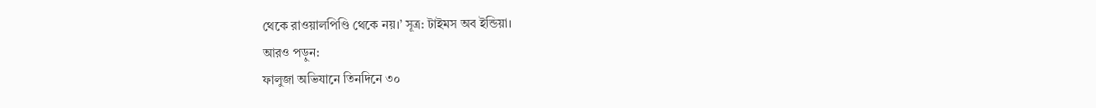থেকে রাওয়ালপিণ্ডি থেকে নয়।’ সূত্র: টাইমস অব ইন্ডিয়া।
আরও পড়ুন:
ফালুজা অভিযানে তিনদিনে ৩০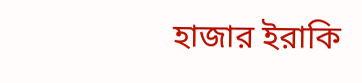হাজার ইরাকি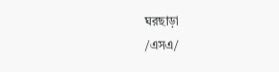ঘরছাড়া
/এসএ/